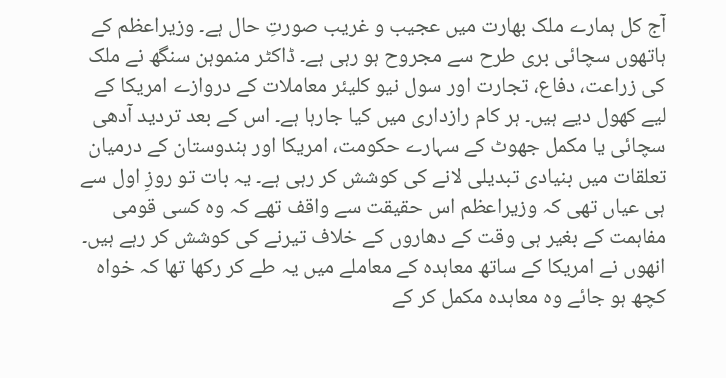آج کل ہمارے ملک بھارت میں عجیب و غریب صورتِ حال ہے۔ وزیراعظم کے ہاتھوں سچائی بری طرح سے مجروح ہو رہی ہے۔ ڈاکٹر منموہن سنگھ نے ملک کی زراعت، دفاع، تجارت اور سول نیو کلیئر معاملات کے دروازے امریکا کے لیے کھول دیے ہیں۔ ہر کام رازداری میں کیا جارہا ہے۔ اس کے بعد تردید آدھی سچائی یا مکمل جھوٹ کے سہارے حکومت، امریکا اور ہندوستان کے درمیان تعلقات میں بنیادی تبدیلی لانے کی کوشش کر رہی ہے۔ یہ بات تو روزِ اول سے ہی عیاں تھی کہ وزیراعظم اس حقیقت سے واقف تھے کہ وہ کسی قومی مفاہمت کے بغیر ہی وقت کے دھاروں کے خلاف تیرنے کی کوشش کر رہے ہیں۔ انھوں نے امریکا کے ساتھ معاہدہ کے معاملے میں یہ طے کر رکھا تھا کہ خواہ کچھ ہو جائے وہ معاہدہ مکمل کر کے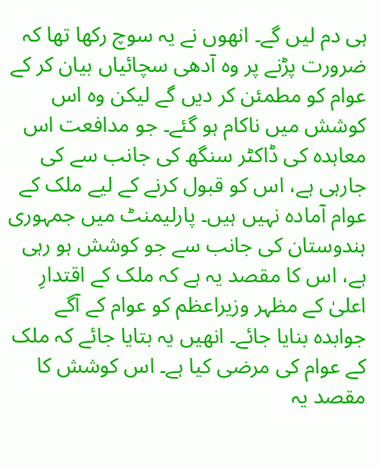ہی دم لیں گے۔ انھوں نے یہ سوچ رکھا تھا کہ ضرورت پڑنے پر وہ آدھی سچائیاں بیان کر کے عوام کو مطمئن کر دیں گے لیکن وہ اس کوشش میں ناکام ہو گئے۔ جو مدافعت اس معاہدہ کی ڈاکٹر سنگھ کی جانب سے کی جارہی ہے، اس کو قبول کرنے کے لیے ملک کے عوام آمادہ نہیں ہیں۔ پارلیمنٹ میں جمہوری ہندوستان کی جانب سے جو کوشش ہو رہی ہے، اس کا مقصد یہ ہے کہ ملک کے اقتدارِ اعلیٰ کے مظہر وزیراعظم کو عوام کے آگے جوابدہ بنایا جائے۔ انھیں یہ بتایا جائے کہ ملک کے عوام کی مرضی کیا ہے۔ اس کوشش کا مقصد یہ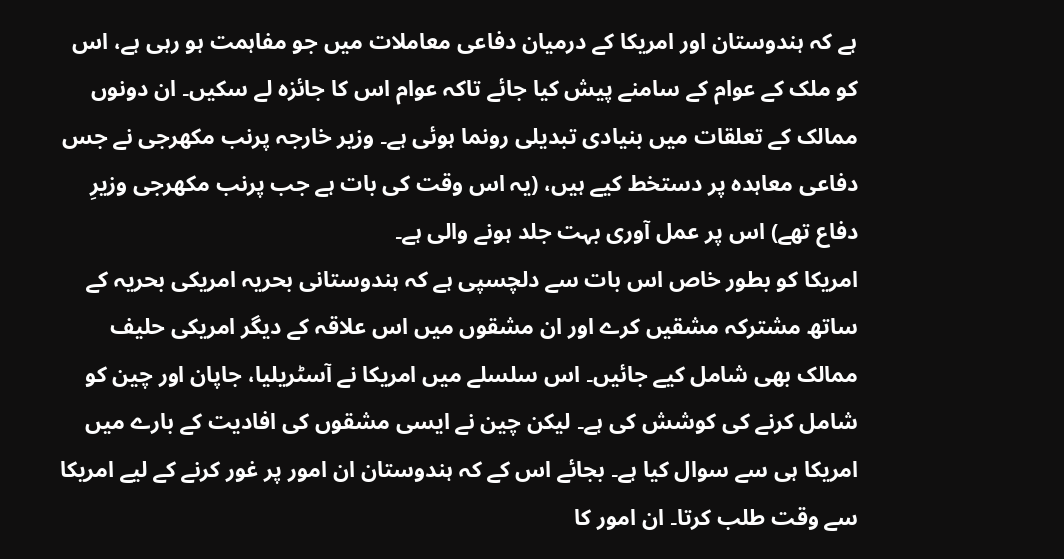ہے کہ ہندوستان اور امریکا کے درمیان دفاعی معاملات میں جو مفاہمت ہو رہی ہے، اس کو ملک کے عوام کے سامنے پیش کیا جائے تاکہ عوام اس کا جائزہ لے سکیں۔ ان دونوں ممالک کے تعلقات میں بنیادی تبدیلی رونما ہوئی ہے۔ وزیر خارجہ پرنب مکھرجی نے جس دفاعی معاہدہ پر دستخط کیے ہیں، (یہ اس وقت کی بات ہے جب پرنب مکھرجی وزیرِ دفاع تھے) اس پر عمل آوری بہت جلد ہونے والی ہے۔
امریکا کو بطور خاص اس بات سے دلچسپی ہے کہ ہندوستانی بحریہ امریکی بحریہ کے ساتھ مشترکہ مشقیں کرے اور ان مشقوں میں اس علاقہ کے دیگر امریکی حلیف ممالک بھی شامل کیے جائیں۔ اس سلسلے میں امریکا نے آسٹریلیا، جاپان اور چین کو شامل کرنے کی کوشش کی ہے۔ لیکن چین نے ایسی مشقوں کی افادیت کے بارے میں امریکا ہی سے سوال کیا ہے۔ بجائے اس کے کہ ہندوستان ان امور پر غور کرنے کے لیے امریکا سے وقت طلب کرتا۔ ان امور کا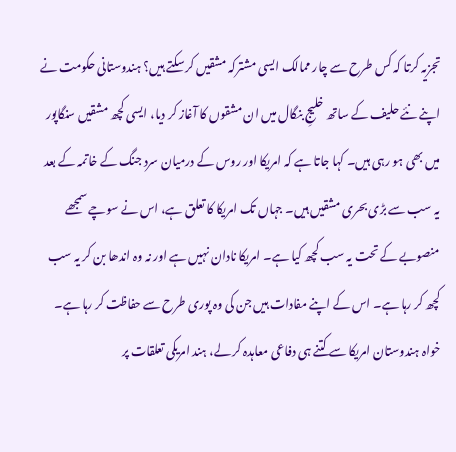تجزیہ کرتا کہ کس طرح سے چار ممالک ایسی مشترکہ مشقیں کر سکتے ہیں؟ ہندوستانی حکومت نے اپنے نئے حلیف کے ساتھ خلیجِ بنگال میں ان مشقوں کا آغاز کر دیا، ایسی کچھ مشقیں سنگاپور میں بھی ہو رہی ہیں۔ کہا جاتا ہے کہ امریکا اور روس کے درمیان سرد جنگ کے خاتمہ کے بعد یہ سب سے بڑی بحری مشقیں ہیں۔ جہاں تک امریکا کا تعلق ہے، اس نے سوچے سمجھے منصوبے کے تحت یہ سب کچھ کیا ہے۔ امریکا نادان نہیں ہے اور نہ وہ اندھا بن کر یہ سب کچھ کر رہا ہے۔ اس کے اپنے مفادات ہیں جن کی وہ پوری طرح سے حفاظت کر رہا ہے۔ خواہ ہندوستان امریکا سے کتنے ہی دفاعی معاہدہ کر لے، ہند امریکی تعلقات پر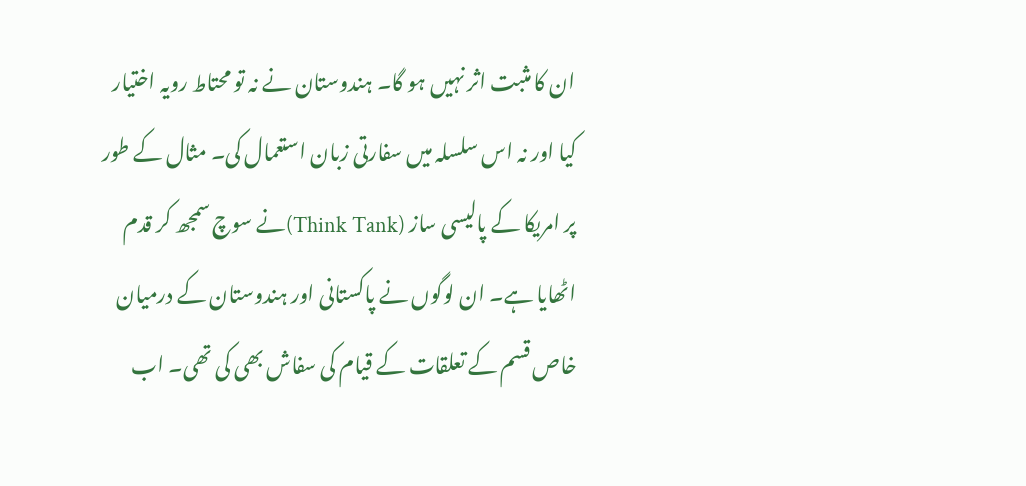ان کا مثبت اثر نہیں ہو گا۔ ہندوستان نے نہ تو محتاط رویہ اختیار کیا اور نہ اس سلسلہ میں سفارتی زبان استعمال کی۔ مثال کے طور پر امریکا کے پالیسی ساز (Think Tank)نے سوچ سمجھ کر قدم اٹھایا ہے۔ ان لوگوں نے پاکستانی اور ہندوستان کے درمیان خاص قسم کے تعلقات کے قیام کی سفاش بھی کی تھی۔ اب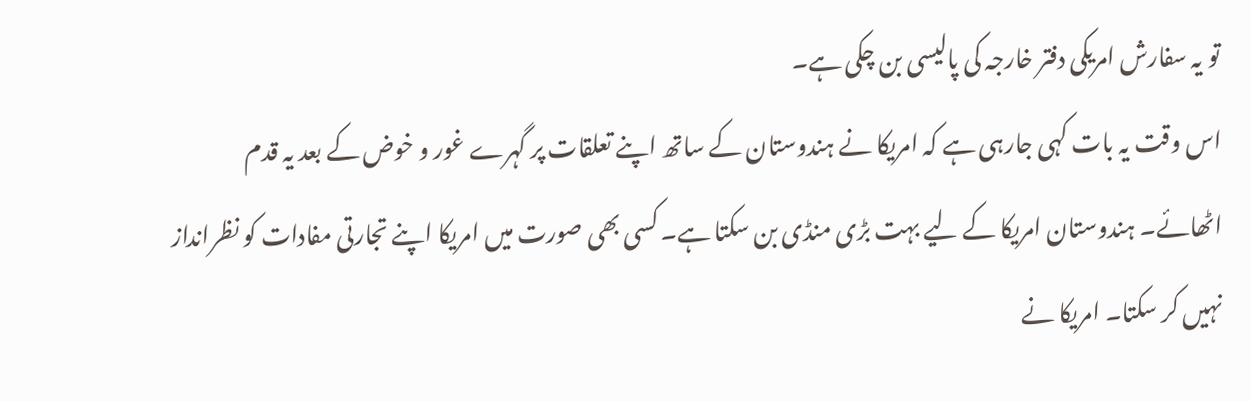تو یہ سفارش امریکی دفتر خارجہ کی پالیسی بن چکی ہے۔
اس وقت یہ بات کہی جارہی ہے کہ امریکا نے ہندوستان کے ساتھ اپنے تعلقات پر گہرے غور و خوض کے بعد یہ قدم اٹھائے۔ ہندوستان امریکا کے لیے بہت بڑی منڈی بن سکتا ہے۔ کسی بھی صورت میں امریکا اپنے تجارتی مفادات کو نظرانداز نہیں کر سکتا۔ امریکا نے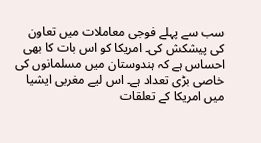سب سے پہلے فوجی معاملات میں تعاون کی پیشکش کی۔ امریکا کو اس بات کا بھی احساس ہے کہ ہندوستان میں مسلمانوں کی خاصی بڑی تعداد ہے۔ اس لیے مغربی ایشیا میں امریکا کے تعلقات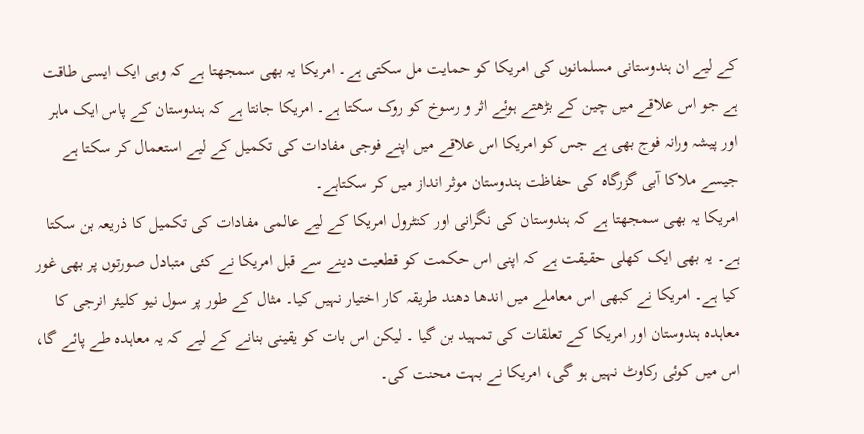کے لیے ان ہندوستانی مسلمانوں کی امریکا کو حمایت مل سکتی ہے۔ امریکا یہ بھی سمجھتا ہے کہ وہی ایک ایسی طاقت ہے جو اس علاقے میں چین کے بڑھتے ہوئے اثر و رسوخ کو روک سکتا ہے۔ امریکا جانتا ہے کہ ہندوستان کے پاس ایک ماہر اور پیشہ ورانہ فوج بھی ہے جس کو امریکا اس علاقے میں اپنے فوجی مفادات کی تکمیل کے لیے استعمال کر سکتا ہے جیسے ملاکا آبی گزرگاہ کی حفاظت ہندوستان موثر انداز میں کر سکتاہے۔
امریکا یہ بھی سمجھتا ہے کہ ہندوستان کی نگرانی اور کنٹرول امریکا کے لیے عالمی مفادات کی تکمیل کا ذریعہ بن سکتا ہے۔ یہ بھی ایک کھلی حقیقت ہے کہ اپنی اس حکمت کو قطعیت دینے سے قبل امریکا نے کئی متبادل صورتوں پر بھی غور کیا ہے۔ امریکا نے کبھی اس معاملے میں اندھا دھند طریقہ کار اختیار نہیں کیا۔ مثال کے طور پر سول نیو کلیئر انرجی کا معاہدہ ہندوستان اور امریکا کے تعلقات کی تمہید بن گیا ۔ لیکن اس بات کو یقینی بنانے کے لیے کہ یہ معاہدہ طے پائے گا، اس میں کوئی رکاوٹ نہیں ہو گی، امریکا نے بہت محنت کی۔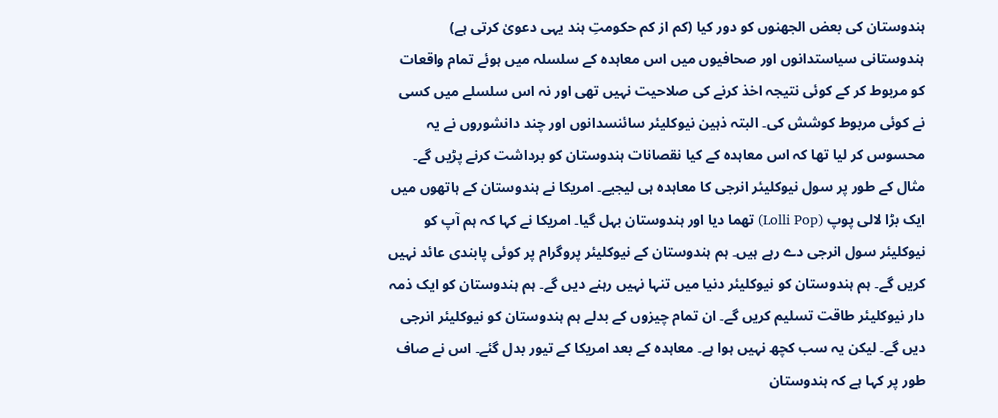ہندوستان کی بعض الجھنوں کو دور کیا (کم از کم حکومتِ ہند یہی دعویٰ کرتی ہے) ہندوستانی سیاستدانوں اور صحافیوں میں اس معاہدہ کے سلسلہ میں ہوئے تمام واقعات کو مربوط کر کے کوئی نتیجہ اخذ کرنے کی صلاحیت نہیں تھی اور نہ اس سلسلے میں کسی نے کوئی مربوط کوشش کی۔ البتہ ذہین نیوکلیئر سائنسدانوں اور چند دانشوروں نے یہ محسوس کر لیا تھا کہ اس معاہدہ کے کیا نقصانات ہندوستان کو برداشت کرنے پڑیں گے۔ مثال کے طور پر سول نیوکلیئر انرجی کا معاہدہ ہی لیجیے۔ امریکا نے ہندوستان کے ہاتھوں میں ایک بڑا لالی پوپ (Lolli Pop) تھما دیا اور ہندوستان بہل گیا۔ امریکا نے کہا کہ ہم آپ کو نیوکلیئر سول انرجی دے رہے ہیں۔ ہم ہندوستان کے نیوکلیئر پروگرام پر کوئی پابندی عائد نہیں کریں گے۔ ہم ہندوستان کو نیوکلیئر دنیا میں تنہا نہیں رہنے دیں گے۔ ہم ہندوستان کو ایک ذمہ دار نیوکلیئر طاقت تسلیم کریں گے۔ ان تمام چیزوں کے بدلے ہم ہندوستان کو نیوکلیئر انرجی دیں گے۔ لیکن یہ سب کچھ نہیں ہوا ہے۔ معاہدہ کے بعد امریکا کے تیور بدل گئے۔ اس نے صاف طور پر کہا ہے کہ ہندوستان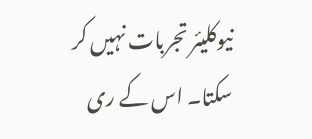نیوکلیئر تجربات نہیں کر سکتا۔ اس کے ری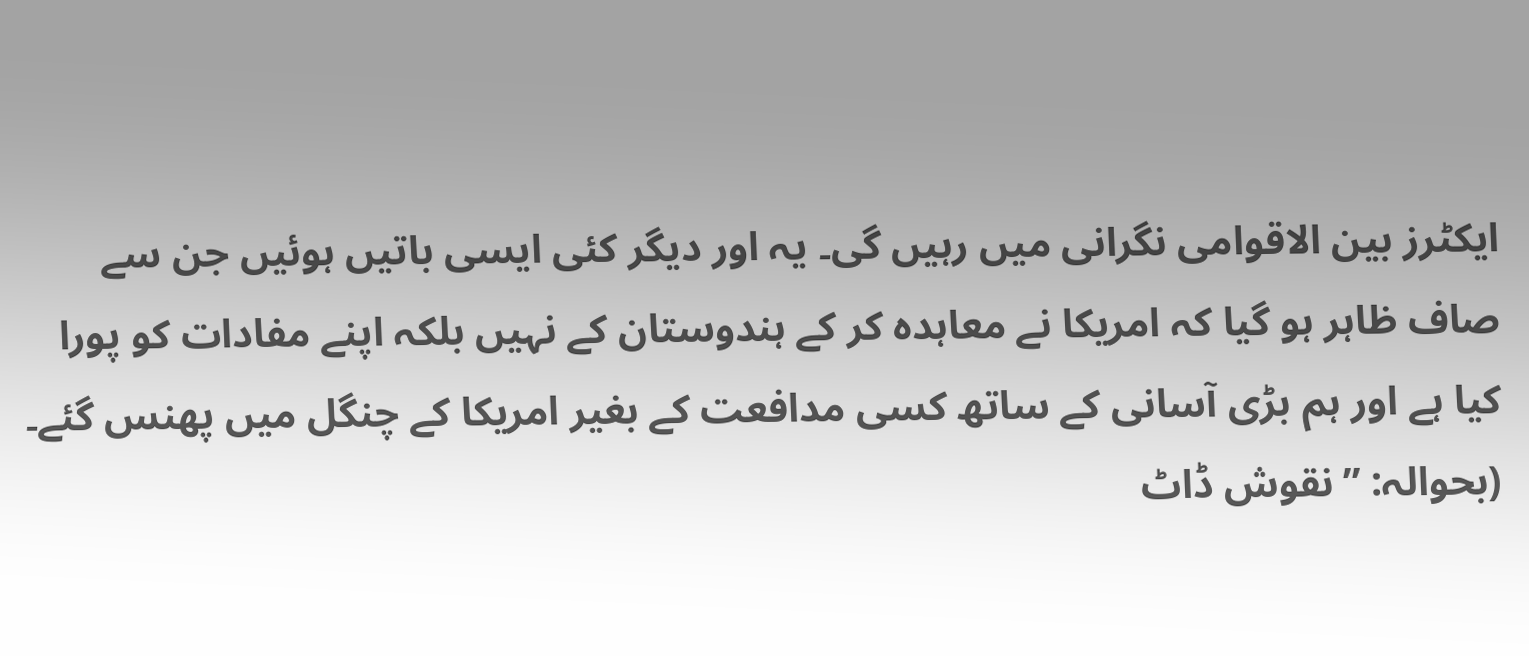ایکٹرز بین الاقوامی نگرانی میں رہیں گی۔ یہ اور دیگر کئی ایسی باتیں ہوئیں جن سے صاف ظاہر ہو گیا کہ امریکا نے معاہدہ کر کے ہندوستان کے نہیں بلکہ اپنے مفادات کو پورا کیا ہے اور ہم بڑی آسانی کے ساتھ کسی مدافعت کے بغیر امریکا کے چنگل میں پھنس گئے۔
(بحوالہ: ’’نقوش ڈاٹ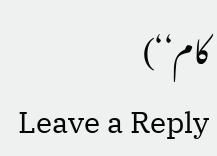کام‘‘)
Leave a Reply